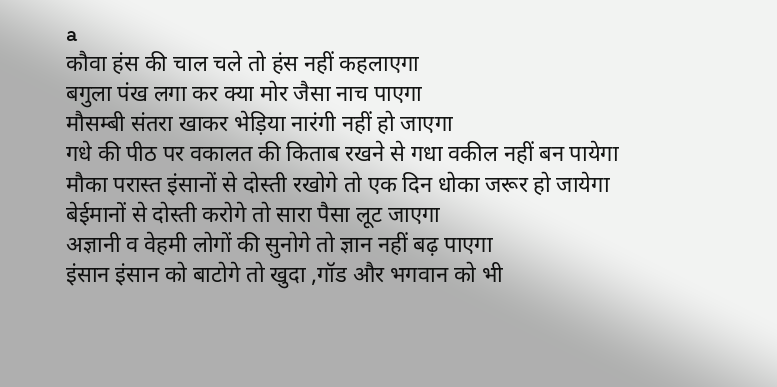a
कौवा हंस की चाल चले तो हंस नहीं कहलाएगा
बगुला पंख लगा कर क्या मोर जैसा नाच पाएगा
मौसम्बी संतरा खाकर भेड़िया नारंगी नहीं हो जाएगा
गधे की पीठ पर वकालत की किताब रखने से गधा वकील नहीं बन पायेगा
मौका परास्त इंसानों से दोस्ती रखोगे तो एक दिन धोका जरूर हो जायेगा
बेईमानों से दोस्ती करोगे तो सारा पैसा लूट जाएगा
अज्ञानी व वेहमी लोगों की सुनोगे तो ज्ञान नहीं बढ़ पाएगा
इंसान इंसान को बाटोगे तो खुदा ,गॉड और भगवान को भी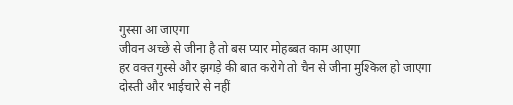गुस्सा आ जाएगा
जीवन अच्छे से जीना है तो बस प्यार मोहब्बत काम आएगा
हर वक्त गुस्से और झगड़े की बात करोगे तो चैन से जीना मुश्किल हो जाएगा
दोस्ती और भाईचारे से नहीं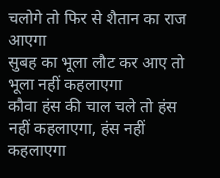चलोगे तो फिर से शैतान का राज आएगा
सुबह का भूला लौट कर आए तो भूला नहीं कहलाएगा
कौवा हंस की चाल चले तो हंस नहीं कहलाएगा, हंस नहीं कहलाएगा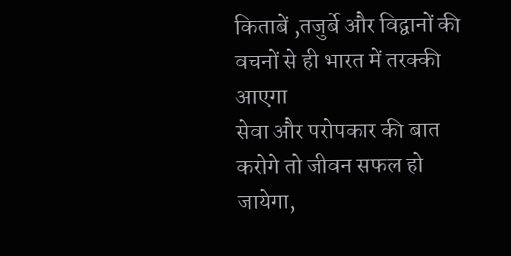किताबें ,तजुर्बे और विद्वानों की वचनों से ही भारत में तरक्की आएगा
सेवा और परोपकार की बात करोगे तो जीवन सफल हो जायेगा,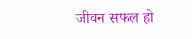जीवन सफल हो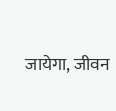जायेगा, जीवन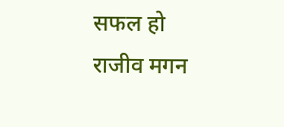सफल हो
राजीव मगन